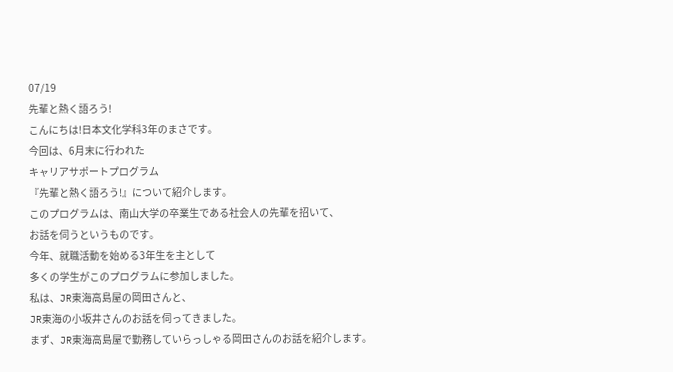07/19
先輩と熱く語ろう!
こんにちは!日本文化学科3年のまさです。
今回は、6月末に行われた
キャリアサポートプログラム
『先輩と熱く語ろう!』について紹介します。
このプログラムは、南山大学の卒業生である社会人の先輩を招いて、
お話を伺うというものです。
今年、就職活動を始める3年生を主として
多くの学生がこのプログラムに参加しました。
私は、JR東海高島屋の岡田さんと、
JR東海の小坂井さんのお話を伺ってきました。
まず、JR東海高島屋で勤務していらっしゃる岡田さんのお話を紹介します。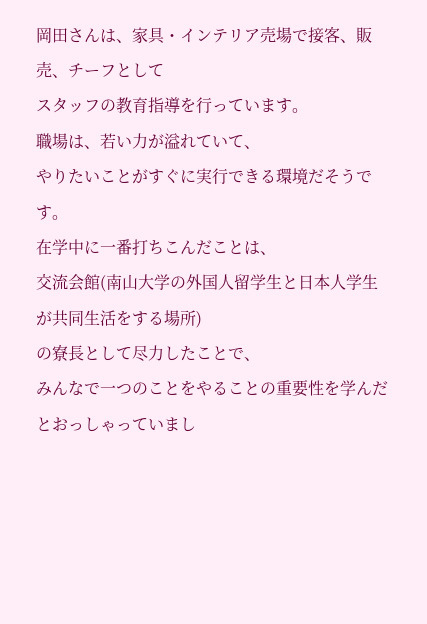岡田さんは、家具・インテリア売場で接客、販売、チーフとして
スタッフの教育指導を行っています。
職場は、若い力が溢れていて、
やりたいことがすぐに実行できる環境だそうです。
在学中に一番打ちこんだことは、
交流会館(南山大学の外国人留学生と日本人学生が共同生活をする場所)
の寮長として尽力したことで、
みんなで一つのことをやることの重要性を学んだとおっしゃっていまし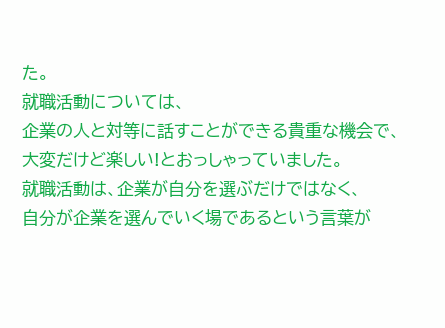た。
就職活動については、
企業の人と対等に話すことができる貴重な機会で、
大変だけど楽しい!とおっしゃっていました。
就職活動は、企業が自分を選ぶだけではなく、
自分が企業を選んでいく場であるという言葉が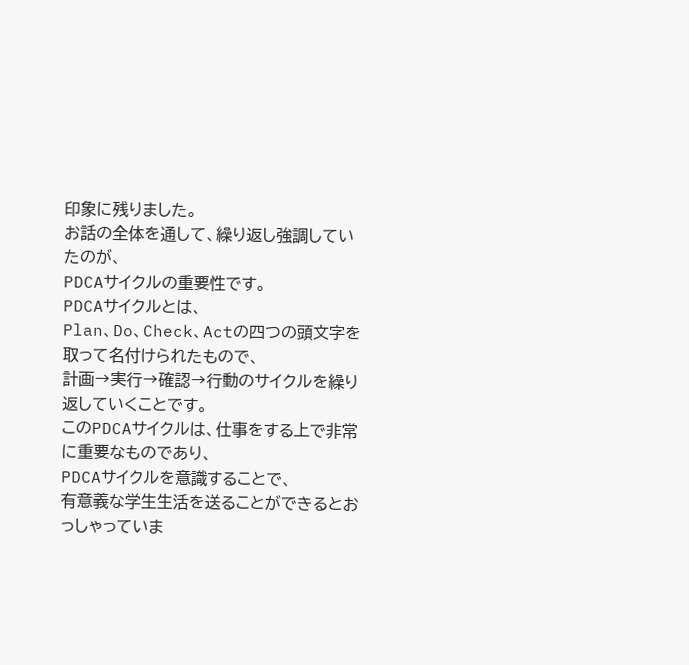印象に残りました。
お話の全体を通して、繰り返し強調していたのが、
PDCAサイクルの重要性です。
PDCAサイクルとは、
Plan、Do、Check、Actの四つの頭文字を取って名付けられたもので、
計画→実行→確認→行動のサイクルを繰り返していくことです。
このPDCAサイクルは、仕事をする上で非常に重要なものであり、
PDCAサイクルを意識することで、
有意義な学生生活を送ることができるとおっしゃっていま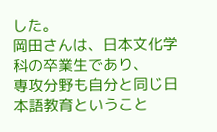した。
岡田さんは、日本文化学科の卒業生であり、
専攻分野も自分と同じ日本語教育ということ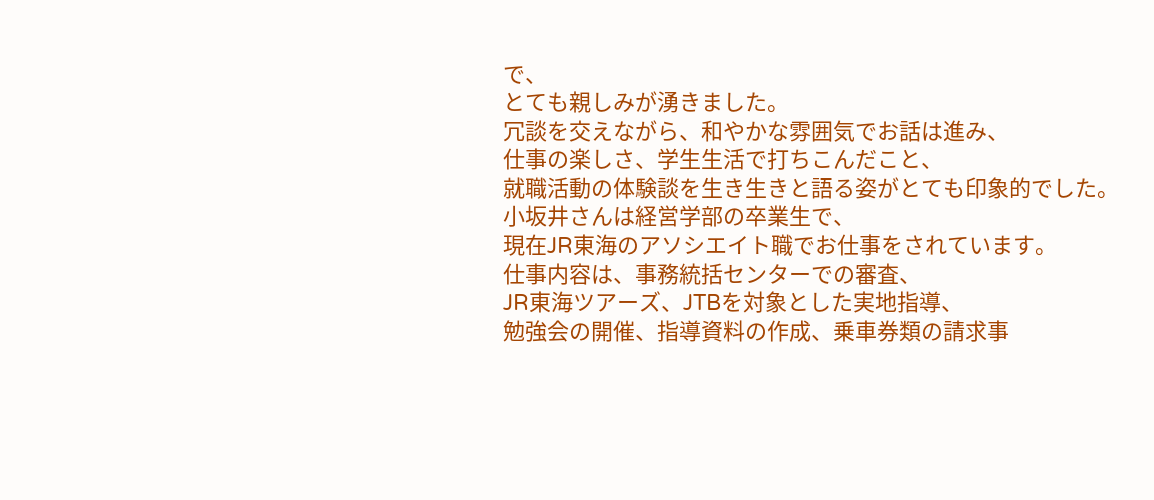で、
とても親しみが湧きました。
冗談を交えながら、和やかな雰囲気でお話は進み、
仕事の楽しさ、学生生活で打ちこんだこと、
就職活動の体験談を生き生きと語る姿がとても印象的でした。
小坂井さんは経営学部の卒業生で、
現在JR東海のアソシエイト職でお仕事をされています。
仕事内容は、事務統括センターでの審査、
JR東海ツアーズ、JTBを対象とした実地指導、
勉強会の開催、指導資料の作成、乗車券類の請求事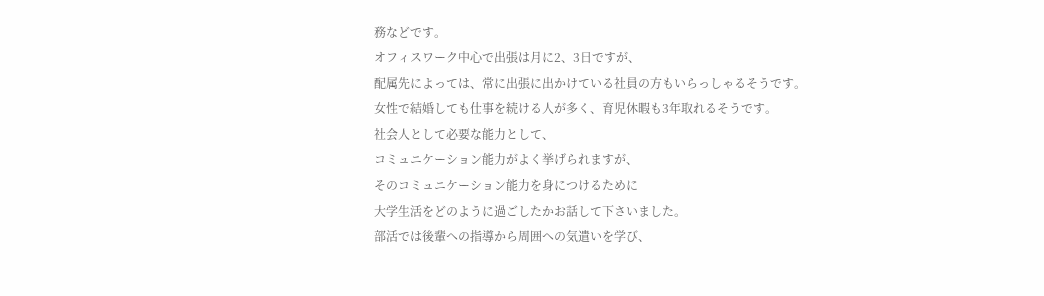務などです。
オフィスワーク中心で出張は月に2、3日ですが、
配属先によっては、常に出張に出かけている社員の方もいらっしゃるそうです。
女性で結婚しても仕事を続ける人が多く、育児休暇も3年取れるそうです。
社会人として必要な能力として、
コミュニケーション能力がよく挙げられますが、
そのコミュニケーション能力を身につけるために
大学生活をどのように過ごしたかお話して下さいました。
部活では後輩への指導から周囲への気遣いを学び、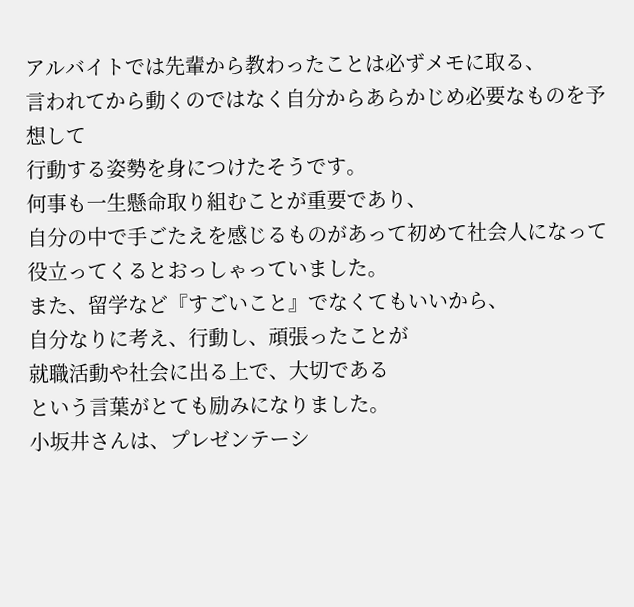アルバイトでは先輩から教わったことは必ずメモに取る、
言われてから動くのではなく自分からあらかじめ必要なものを予想して
行動する姿勢を身につけたそうです。
何事も一生懸命取り組むことが重要であり、
自分の中で手ごたえを感じるものがあって初めて社会人になって
役立ってくるとおっしゃっていました。
また、留学など『すごいこと』でなくてもいいから、
自分なりに考え、行動し、頑張ったことが
就職活動や社会に出る上で、大切である
という言葉がとても励みになりました。
小坂井さんは、プレゼンテーシ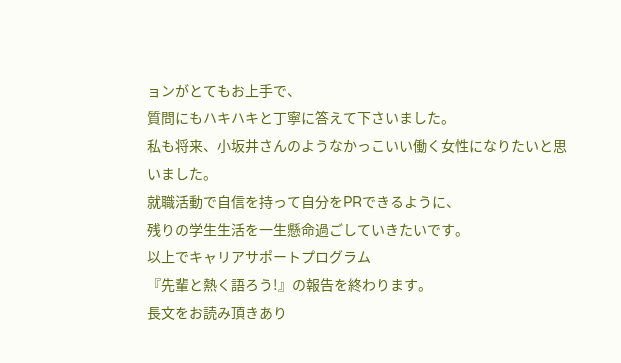ョンがとてもお上手で、
質問にもハキハキと丁寧に答えて下さいました。
私も将来、小坂井さんのようなかっこいい働く女性になりたいと思いました。
就職活動で自信を持って自分をPRできるように、
残りの学生生活を一生懸命過ごしていきたいです。
以上でキャリアサポートプログラム
『先輩と熱く語ろう!』の報告を終わります。
長文をお読み頂きあり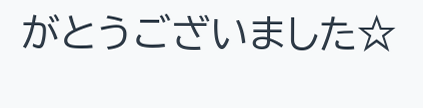がとうございました☆